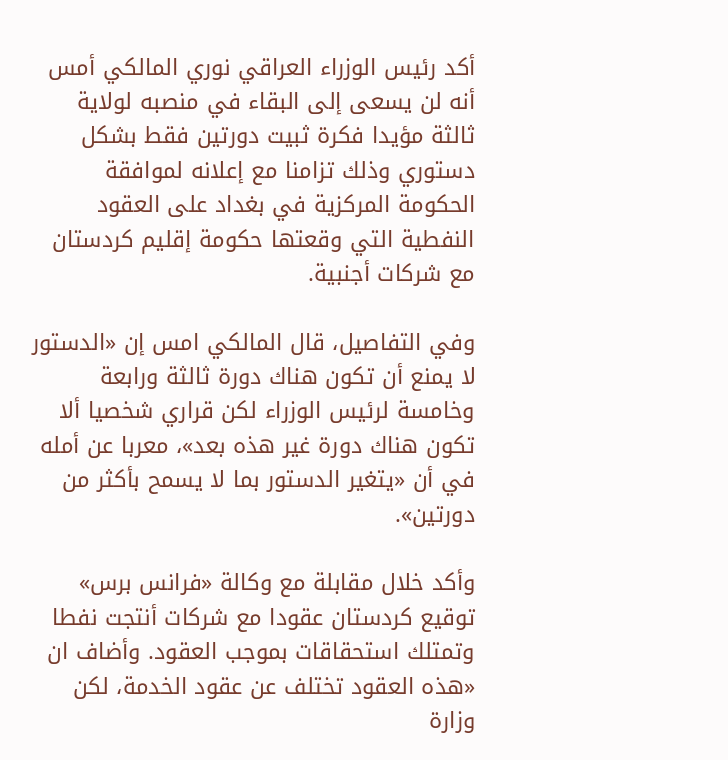أكد رئيس الوزراء العراقي نوري المالكي أمس أنه لن يسعى إلى البقاء في منصبه لولاية ثالثة مؤيدا فكرة ثبيت دورتين فقط بشكل دستوري وذلك تزامنا مع إعلانه لموافقة الحكومة المركزية في بغداد على العقود النفطية التي وقعتها حكومة إقليم كردستان مع شركات أجنبية.

وفي التفاصيل، قال المالكي امس إن «الدستور لا يمنع أن تكون هناك دورة ثالثة ورابعة وخامسة لرئيس الوزراء لكن قراري شخصيا ألا تكون هناك دورة غير هذه بعد»، معربا عن أمله في أن «يتغير الدستور بما لا يسمح بأكثر من دورتين».

وأكد خلال مقابلة مع وكالة «فرانس برس» توقيع كردستان عقودا مع شركات أنتجت نفطا وتمتلك استحقاقات بموجب العقود. وأضاف ان «هذه العقود تختلف عن عقود الخدمة، لكن وزارة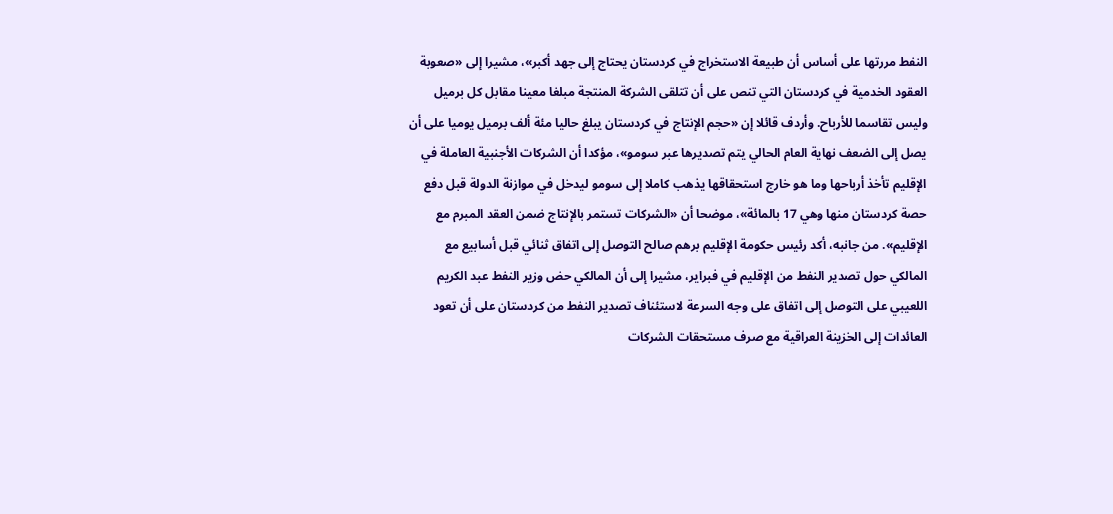النفط مررتها على أساس أن طبيعة الاستخراج في كردستان يحتاج إلى جهد أكبر»، مشيرا إلى «صعوبة العقود الخدمية في كردستان التي تنص على أن تتلقى الشركة المنتجة مبلغا معينا مقابل كل برميل وليس تقاسما للأرباح. وأردف قائلا إن «حجم الإنتاج في كردستان يبلغ حاليا مئة ألف برميل يوميا على أن يصل إلى الضعف نهاية العام الحالي يتم تصديرها عبر سومو»، مؤكدا أن الشركات الأجنبية العاملة في الإقليم تأخذ أرباحها وما هو خارج استحقاقها يذهب كاملا إلى سومو ليدخل في موازنة الدولة قبل دفع حصة كردستان منها وهي 17 بالمائة»، موضحا أن «الشركات تستمر بالإنتاج ضمن العقد المبرم مع الإقليم». من جانبه، أكد رئيس حكومة الإقليم برهم صالح التوصل إلى اتفاق ثنائي قبل أسابيع مع المالكي حول تصدير النفط من الإقليم في فبراير، مشيرا إلى أن المالكي حض وزير النفط عبد الكريم اللعيبي على التوصل إلى اتفاق على وجه السرعة لاستئناف تصدير النفط من كردستان على أن تعود العائدات إلى الخزينة العراقية مع صرف مستحقات الشركات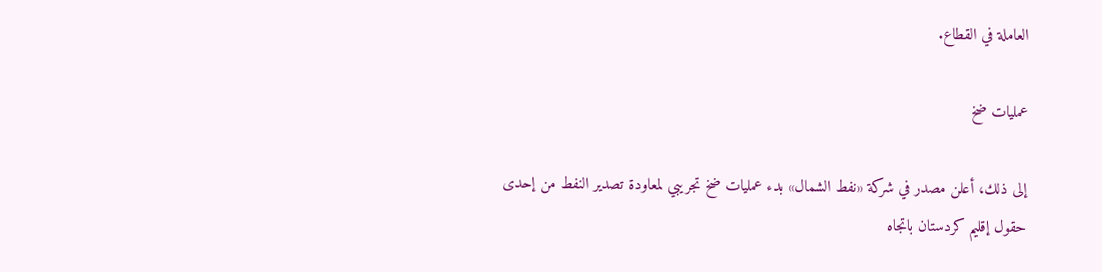العاملة في القطاع.

عمليات ضخ

إلى ذلك، أعلن مصدر في شركة «نفط الشمال» بدء عمليات ضخ تجريبي لمعاودة تصدير النفط من إحدى حقول إقليم كردستان باتجاه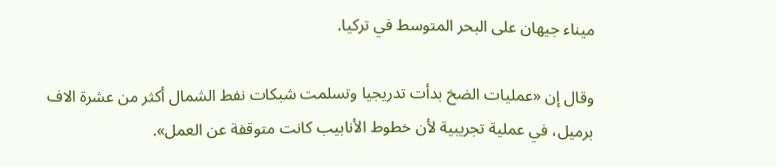ميناء جيهان على البحر المتوسط في تركيا.

وقال إن «عمليات الضخ بدأت تدريجيا وتسلمت شبكات نفط الشمال أكثر من عشرة الاف برميل، في عملية تجريبية لأن خطوط الأنابيب كانت متوقفة عن العمل».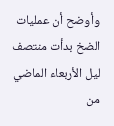وأوضح أن عمليات الضخ بدأت منتصف ليل الأربعاء الماضي من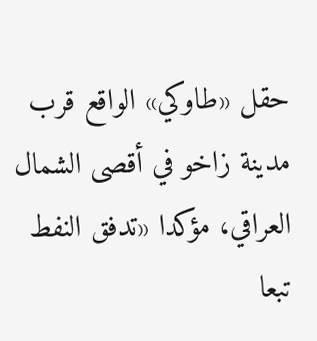حقل «طاوكي» الواقع قرب مدينة زاخو في أقصى الشمال العراقي، مؤكدا «تدفق النفط تبعا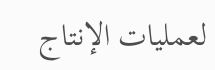لعمليات الإنتاج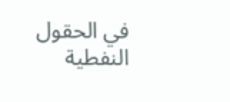في الحقول النفطية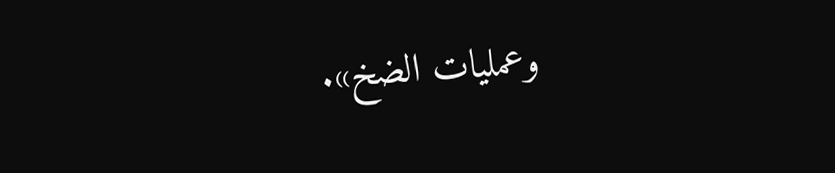وعمليات الضخ».